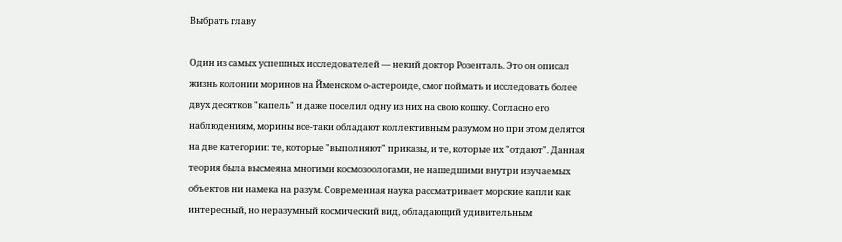Выбрать главу

Один из самых успешных исследователей — некий доктор Розенталь. Это он описал жизнь колонии моринов на Йменском о-астероиде, смог поймать и исследовать более двух десятков "капель" и даже поселил одну из них на свою кошку. Согласно его наблюдениям, морины все-таки обладают коллективным разумом но при этом делятся на две категории: те, которые "выполняют" приказы, и те, которые их "отдают". Данная теория была высмеяна многими космозоологами, не нашедшими внутри изучаемых объектов ни намека на разум. Современная наука рассматривает морские капли как интересный, но неразумный космический вид, обладающий удивительным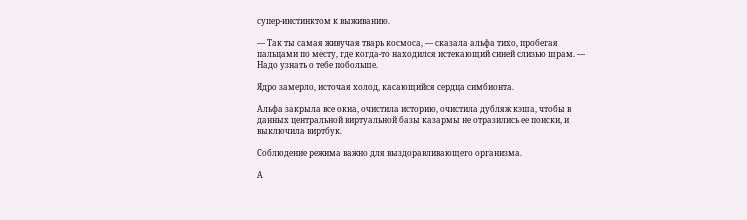супер-инстинктом к выживанию.

— Так ты самая живучая тварь космоса, — сказала альфа тихо, пробегая пальцами по месту, где когда-то находился истекающий синей слизью шрам. — Надо узнать о тебе побольше.

Ядро замерло, источая холод, касающийся сердца симбионта.

Альфа закрыла все окна, очистила историю, очистила дубляж кэша, чтобы в данных центральной виртуальной базы казармы не отразились ее поиски, и выключила виртбук.

Соблюдение режима важно для выздоравливающего организма.

А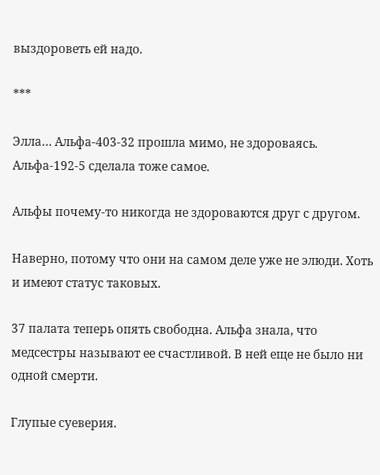выздороветь ей надо.

***

Элла… Альфа-403-32 прошла мимо, не здороваясь. Альфа-192-5 сделала тоже самое.

Альфы почему-то никогда не здороваются друг с другом.

Наверно, потому что они на самом деле уже не элюди. Хоть и имеют статус таковых.

37 палата теперь опять свободна. Альфа знала, что медсестры называют ее счастливой. В ней еще не было ни одной смерти.

Глупые суеверия.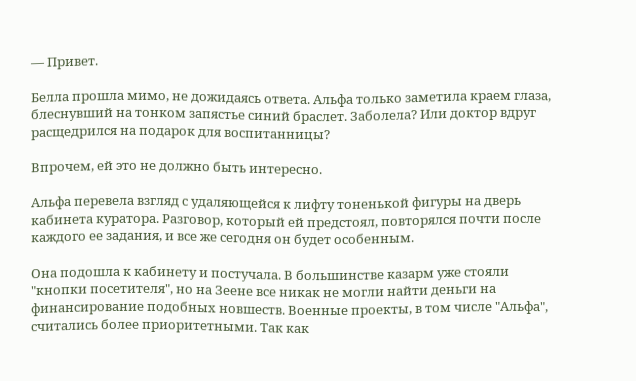— Привет.

Белла прошла мимо, не дожидаясь ответа. Альфа только заметила краем глаза, блеснувший на тонком запястье синий браслет. Заболела? Или доктор вдруг расщедрился на подарок для воспитанницы?

Впрочем, ей это не должно быть интересно.

Альфа перевела взгляд с удаляющейся к лифту тоненькой фигуры на дверь кабинета куратора. Разговор, который ей предстоял, повторялся почти после каждого ее задания, и все же сегодня он будет особенным.

Она подошла к кабинету и постучала. В большинстве казарм уже стояли "кнопки посетителя", но на Зеене все никак не могли найти деньги на финансирование подобных новшеств. Военные проекты, в том числе "Альфа", считались более приоритетными. Так как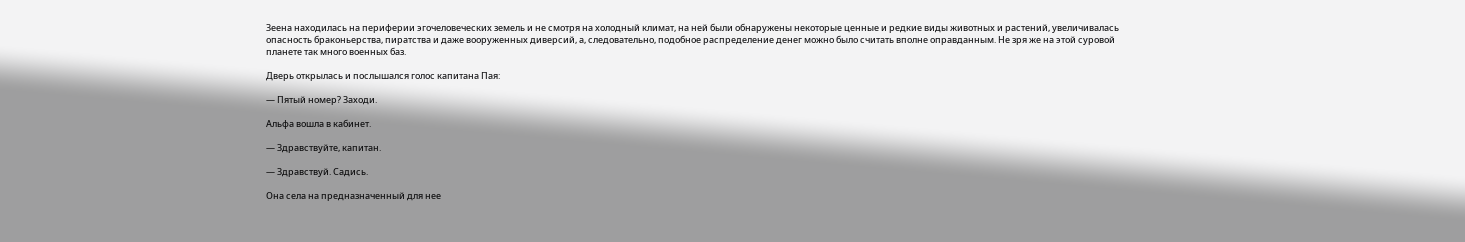Зеена находилась на периферии эгочеловеческих земель и не смотря на холодный климат, на ней были обнаружены некоторые ценные и редкие виды животных и растений, увеличивалась опасность браконьерства, пиратства и даже вооруженных диверсий, а, следовательно, подобное распределение денег можно было считать вполне оправданным. Не зря же на этой суровой планете так много военных баз.

Дверь открылась и послышался голос капитана Пая:

— Пятый номер? Заходи.

Альфа вошла в кабинет.

— Здравствуйте, капитан.

— Здравствуй. Садись.

Она села на предназначенный для нее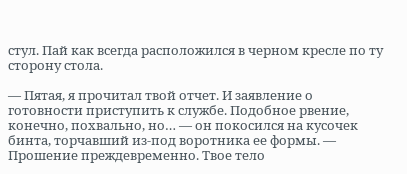стул. Пай как всегда расположился в черном кресле по ту сторону стола.

— Пятая, я прочитал твой отчет. И заявление о готовности приступить к службе. Подобное рвение, конечно, похвально, но… — он покосился на кусочек бинта, торчавший из-под воротника ее формы. — Прошение преждевременно. Твое тело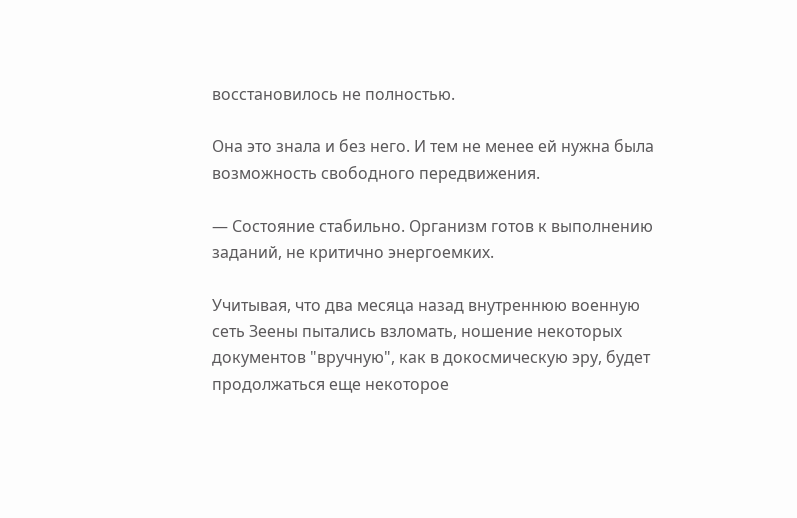восстановилось не полностью.

Она это знала и без него. И тем не менее ей нужна была возможность свободного передвижения.

— Состояние стабильно. Организм готов к выполнению заданий, не критично энергоемких.

Учитывая, что два месяца назад внутреннюю военную сеть Зеены пытались взломать, ношение некоторых документов "вручную", как в докосмическую эру, будет продолжаться еще некоторое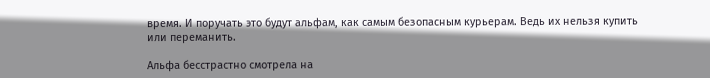время. И поручать это будут альфам, как самым безопасным курьерам. Ведь их нельзя купить или переманить.

Альфа бесстрастно смотрела на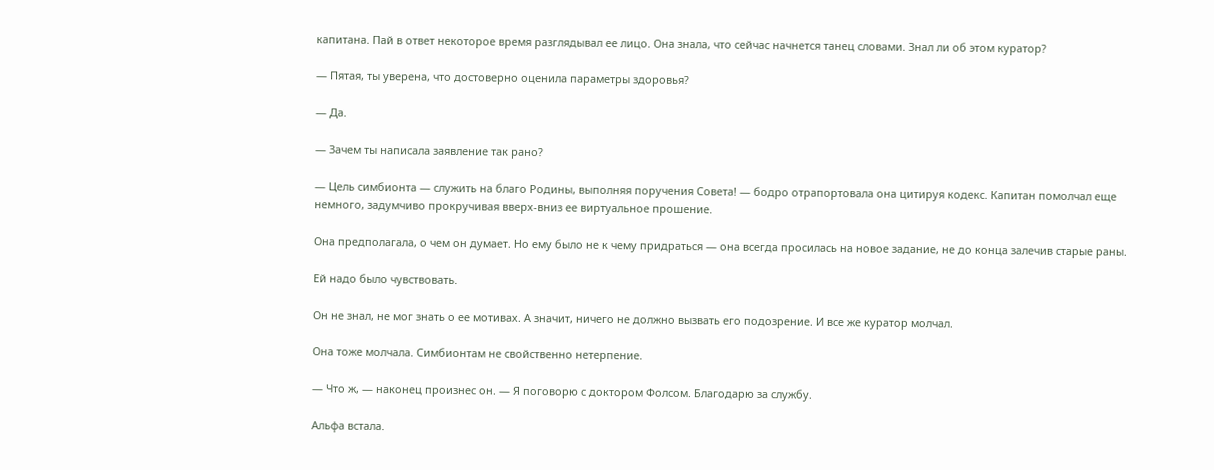капитана. Пай в ответ некоторое время разглядывал ее лицо. Она знала, что сейчас начнется танец словами. Знал ли об этом куратор?

— Пятая, ты уверена, что достоверно оценила параметры здоровья?

— Да.

— Зачем ты написала заявление так рано?

— Цель симбионта — служить на благо Родины, выполняя поручения Совета! — бодро отрапортовала она цитируя кодекс. Капитан помолчал еще немного, задумчиво прокручивая вверх-вниз ее виртуальное прошение.

Она предполагала, о чем он думает. Но ему было не к чему придраться — она всегда просилась на новое задание, не до конца залечив старые раны.

Ей надо было чувствовать.

Он не знал, не мог знать о ее мотивах. А значит, ничего не должно вызвать его подозрение. И все же куратор молчал.

Она тоже молчала. Симбионтам не свойственно нетерпение.

— Что ж, — наконец произнес он. — Я поговорю с доктором Фолсом. Благодарю за службу.

Альфа встала.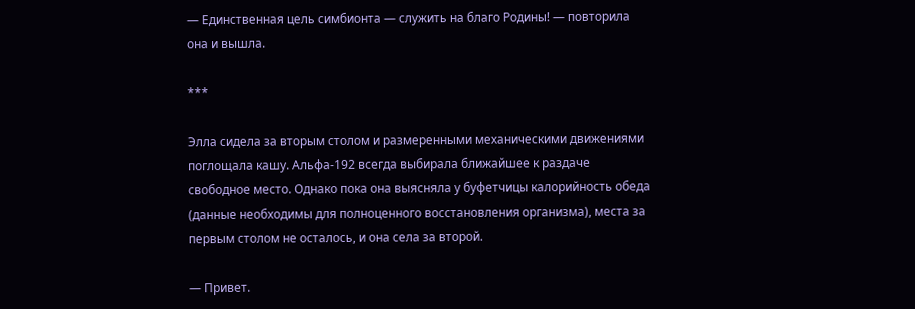— Единственная цель симбионта — служить на благо Родины! — повторила она и вышла.

***

Элла сидела за вторым столом и размеренными механическими движениями поглощала кашу. Альфа-192 всегда выбирала ближайшее к раздаче свободное место. Однако пока она выясняла у буфетчицы калорийность обеда (данные необходимы для полноценного восстановления организма), места за первым столом не осталось, и она села за второй.

— Привет.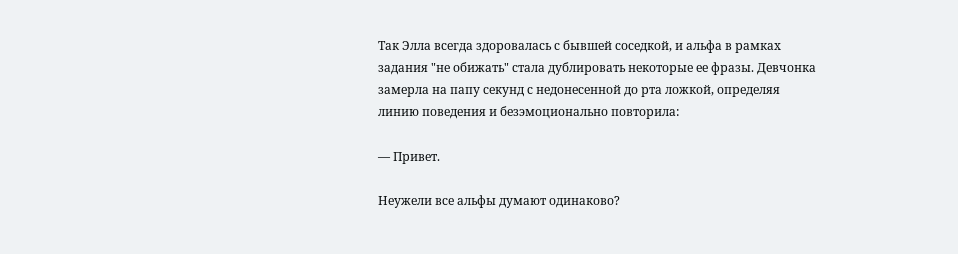Так Элла всегда здоровалась с бывшей соседкой, и альфа в рамках задания "не обижать" стала дублировать некоторые ее фразы. Девчонка замерла на папу секунд с недонесенной до рта ложкой, определяя линию поведения и безэмоционально повторила:

— Привет.

Неужели все альфы думают одинаково?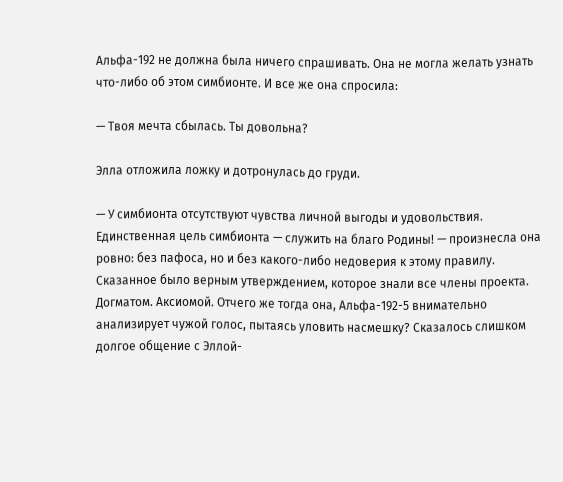Альфа-192 не должна была ничего спрашивать. Она не могла желать узнать что-либо об этом симбионте. И все же она спросила:

— Твоя мечта сбылась. Ты довольна?

Элла отложила ложку и дотронулась до груди.

— У симбионта отсутствуют чувства личной выгоды и удовольствия. Единственная цель симбионта — служить на благо Родины! — произнесла она ровно: без пафоса, но и без какого-либо недоверия к этому правилу. Сказанное было верным утверждением, которое знали все члены проекта. Догматом. Аксиомой. Отчего же тогда она, Альфа-192-5 внимательно анализирует чужой голос, пытаясь уловить насмешку? Сказалось слишком долгое общение с Эллой-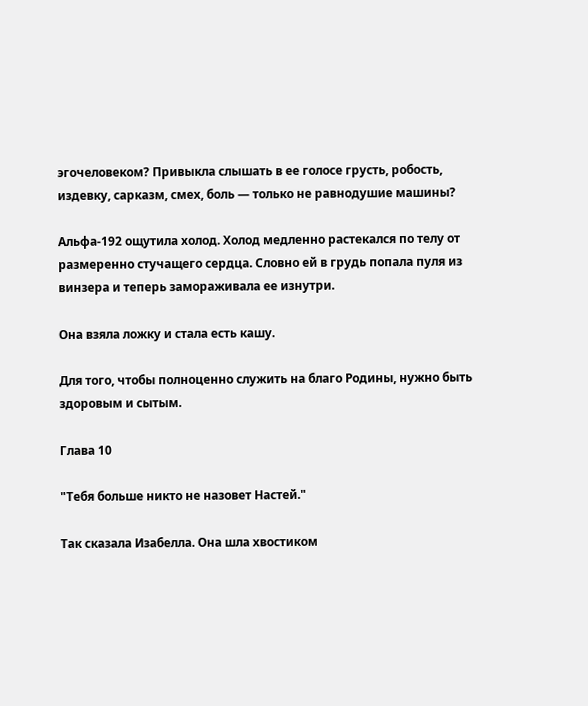эгочеловеком? Привыкла слышать в ее голосе грусть, робость, издевку, сарказм, смех, боль — только не равнодушие машины?

Альфа-192 ощутила холод. Холод медленно растекался по телу от размеренно стучащего сердца. Словно ей в грудь попала пуля из винзера и теперь замораживала ее изнутри.

Она взяла ложку и стала есть кашу.

Для того, чтобы полноценно служить на благо Родины, нужно быть здоровым и сытым.

Глава 10

"Тебя больше никто не назовет Настей."

Так сказала Изабелла. Она шла хвостиком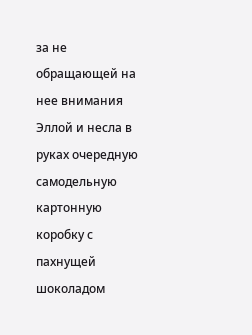за не обращающей на нее внимания Эллой и несла в руках очередную самодельную картонную коробку с пахнущей шоколадом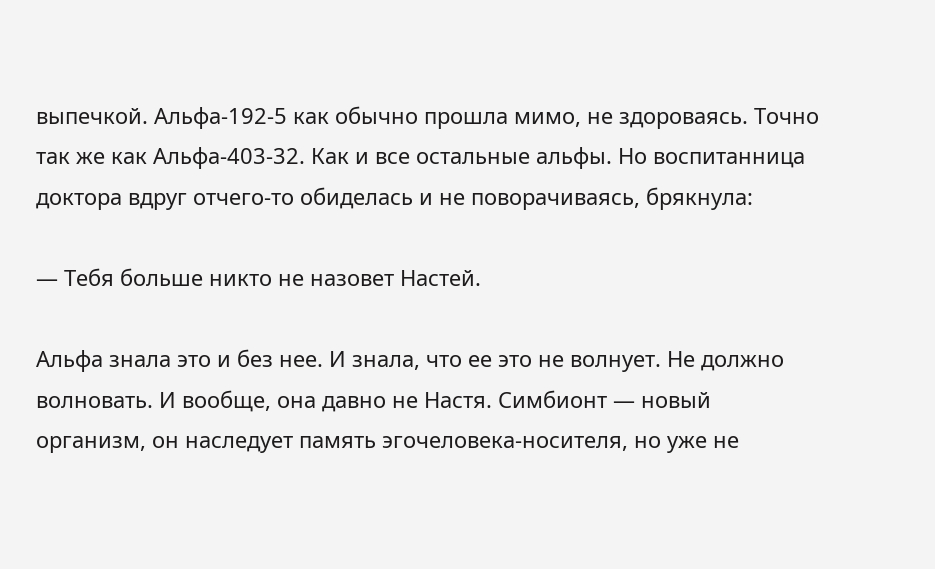выпечкой. Альфа-192-5 как обычно прошла мимо, не здороваясь. Точно так же как Альфа-403-32. Как и все остальные альфы. Но воспитанница доктора вдруг отчего-то обиделась и не поворачиваясь, брякнула:

— Тебя больше никто не назовет Настей.

Альфа знала это и без нее. И знала, что ее это не волнует. Не должно волновать. И вообще, она давно не Настя. Симбионт — новый организм, он наследует память эгочеловека-носителя, но уже не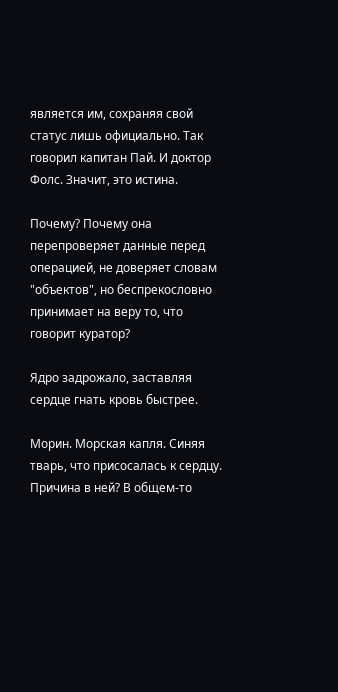является им, сохраняя свой статус лишь официально. Так говорил капитан Пай. И доктор Фолс. Значит, это истина.

Почему? Почему она перепроверяет данные перед операцией, не доверяет словам "объектов", но беспрекословно принимает на веру то, что говорит куратор?

Ядро задрожало, заставляя сердце гнать кровь быстрее.

Морин. Морская капля. Синяя тварь, что присосалась к сердцу. Причина в ней? В общем-то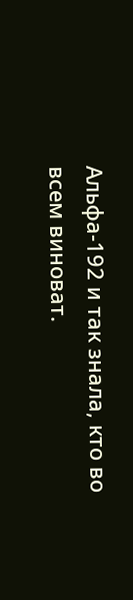Альфа-192 и так знала, кто во всем виноват.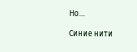Но…

Синие нити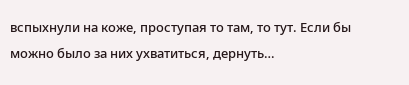вспыхнули на коже, проступая то там, то тут. Если бы можно было за них ухватиться, дернуть…